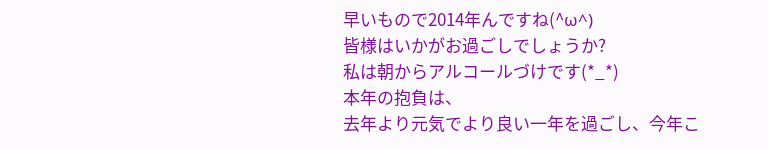早いもので2014年んですね(^ω^)
皆様はいかがお過ごしでしょうか?
私は朝からアルコールづけです(*_*)
本年の抱負は、
去年より元気でより良い一年を過ごし、今年こ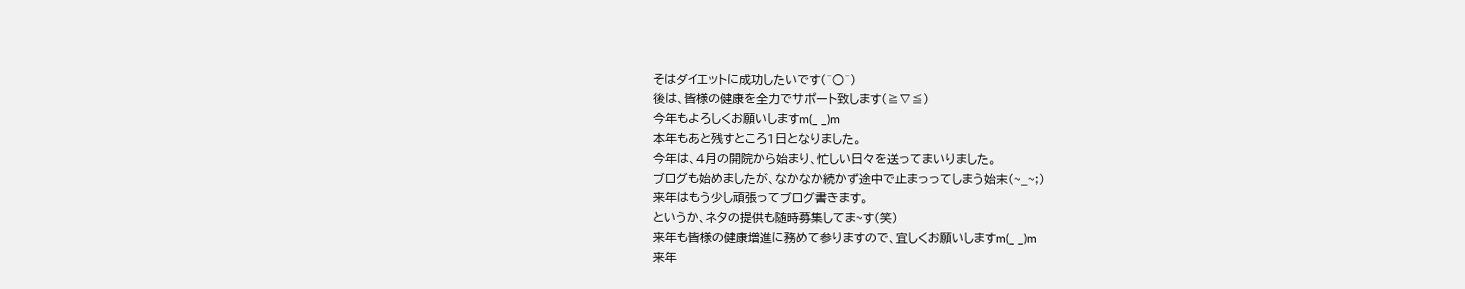そはダイエットに成功したいです(^○^)
後は、皆様の健康を全力でサポート致します(≧∇≦)
今年もよろしくお願いしますm(_ _)m
本年もあと残すところ1日となりました。
今年は、4月の開院から始まり、忙しい日々を送ってまいりました。
ブログも始めましたが、なかなか続かず途中で止まっってしまう始末(~_~;)
来年はもう少し頑張ってブログ書きます。
というか、ネタの提供も随時募集してま~す(笑)
来年も皆様の健康増進に務めて参りますので、宜しくお願いしますm(_ _)m
来年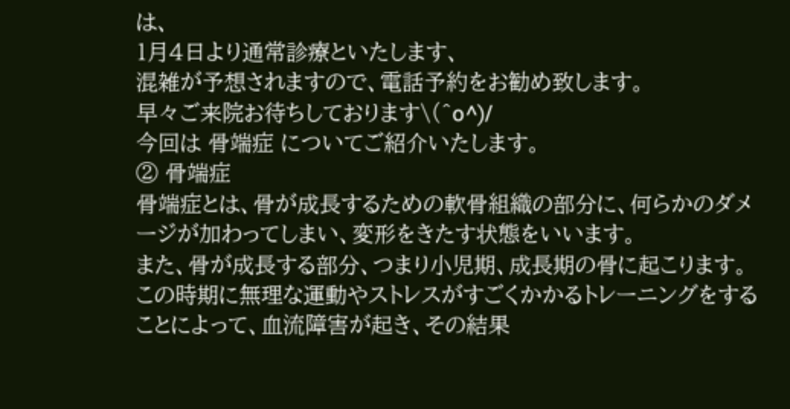は、
1月4日より通常診療といたします、
混雑が予想されますので、電話予約をお勧め致します。
早々ご来院お待ちしております\(^o^)/
今回は 骨端症 についてご紹介いたします。
② 骨端症
骨端症とは、骨が成長するための軟骨組織の部分に、何らかのダメージが加わってしまい、変形をきたす状態をいいます。
また、骨が成長する部分、つまり小児期、成長期の骨に起こります。この時期に無理な運動やストレスがすごくかかるトレーニングをすることによって、血流障害が起き、その結果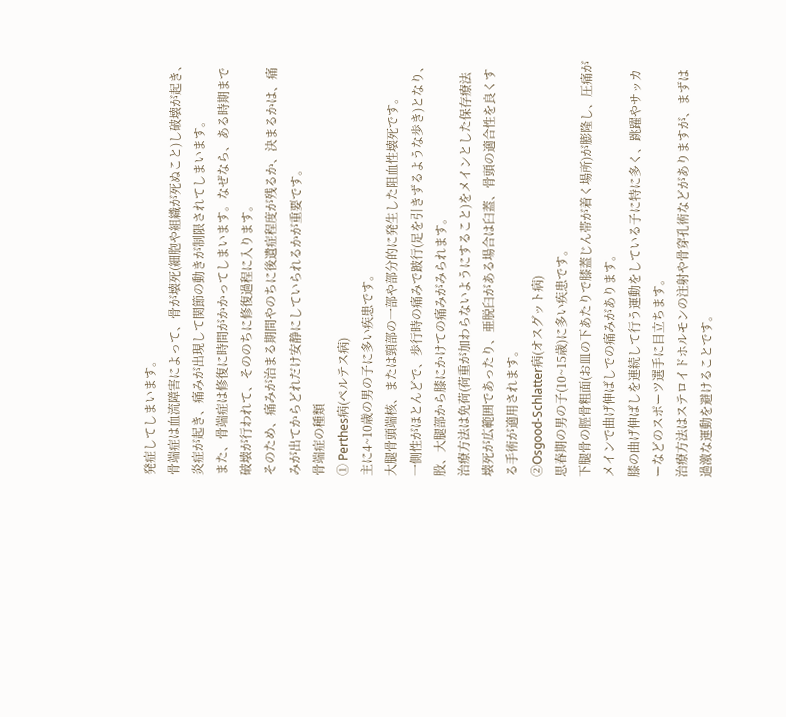発症してしまいます。
骨端症は血流障害によって、骨が壊死(細胞や組織が死ぬこと)し破壊が起き、炎症が起き、痛みが出現して関節の動きが制限されてしまいます。
また、骨端症は修復に時間がかかってしまいます。なぜなら、ある時期まで破壊が行われて、そののちに修復過程に入ります。
そのため、痛みが治まる期間やのちに後遺症程度が残るか、決まるかは、痛みが出てからどれだけ安静にしていられるかが重要です。
骨端症の種類
① Perthes病(ペルテス病)
主に4~10歳の男の子に多い疾患です。
大腿骨頭端核、または頸部の一部や部分的に発生した阻血性壊死です。
一側性がほとんどで、歩行時の痛みで跛行(足を引きずるような歩き)となり、股、大腿部から膝にかけての痛みがみられます。
治療方法は免荷(荷重が加わらないようにすること)をメインとした保存療法
壊死が広範囲であったり、亜脱臼がある場合は臼蓋、骨頭の適合性を良くする手術が適用されます。
②Osgood-Schlatter病(オスグット病)
思春期の男の子(10~15歳)に多い疾患です。
下腿骨の脛骨粗面(お皿の下あたりで膝蓋じん帯が着く場所)が膨隆し、圧痛がメインで曲げ伸ばしでの痛みがあります。
膝の曲げ伸ばしを連続して行う運動をしている子に特に多く、跳躍やサッカーなどのスポーツ選手に目立ちます。
治療方法はステロイドホルモンの注射や骨穿孔術などがありますが、まずは過激な運動を避けることです。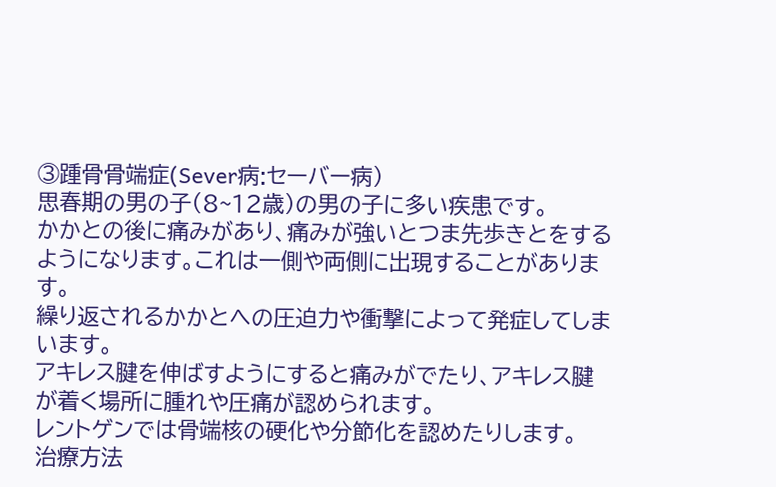③踵骨骨端症(Sever病:セーバー病)
思春期の男の子(8~12歳)の男の子に多い疾患です。
かかとの後に痛みがあり、痛みが強いとつま先歩きとをするようになります。これは一側や両側に出現することがあります。
繰り返されるかかとへの圧迫力や衝撃によって発症してしまいます。
アキレス腱を伸ばすようにすると痛みがでたり、アキレス腱が着く場所に腫れや圧痛が認められます。
レントゲンでは骨端核の硬化や分節化を認めたりします。
治療方法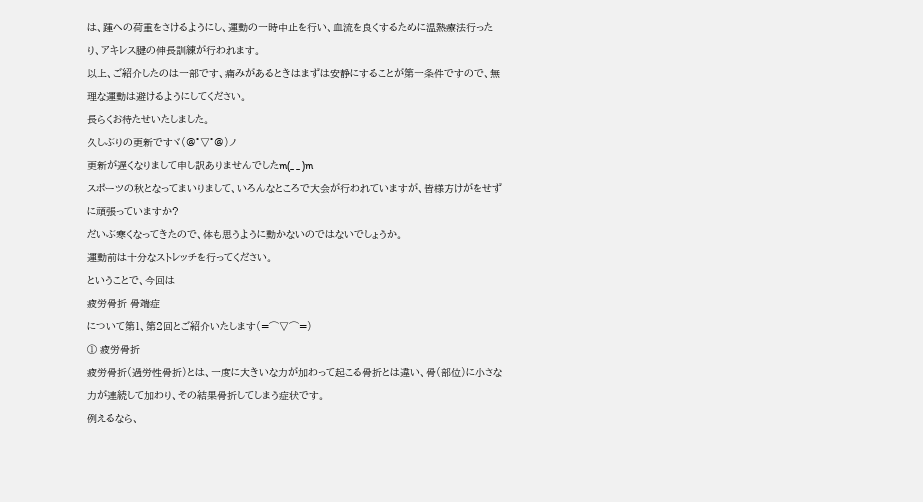は、踵への荷重をさけるようにし、運動の一時中止を行い、血流を良くするために温熱療法行ったり、アキレス腱の伸長訓練が行われます。
以上、ご紹介したのは一部です、痛みがあるときはまずは安静にすることが第一条件ですので、無理な運動は避けるようにしてください。
長らくお待たせいたしました。
久しぶりの更新ですヾ(@°▽°@)ノ
更新が遅くなりまして申し訳ありませんでしたm(_ _ )m
スポーツの秋となってまいりまして、いろんなところで大会が行われていますが、皆様方けがをせずに頑張っていますか?
だいぶ寒くなってきたので、体も思うように動かないのではないでしょうか。
運動前は十分なストレッチを行ってください。
ということで、今回は
疲労骨折 骨端症
について第1、第2回とご紹介いたします(=⌒▽⌒=)
① 疲労骨折
疲労骨折(過労性骨折)とは、一度に大きいな力が加わって起こる骨折とは違い、骨(部位)に小さな力が連続して加わり、その結果骨折してしまう症状です。
例えるなら、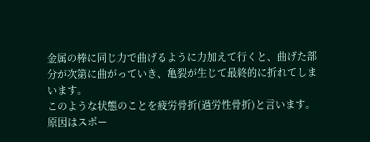金属の棒に同じ力で曲げるように力加えて行くと、曲げた部分が次第に曲がっていき、亀裂が生じて最終的に折れてしまいます。
このような状態のことを疲労骨折(過労性骨折)と言います。
原因はスポー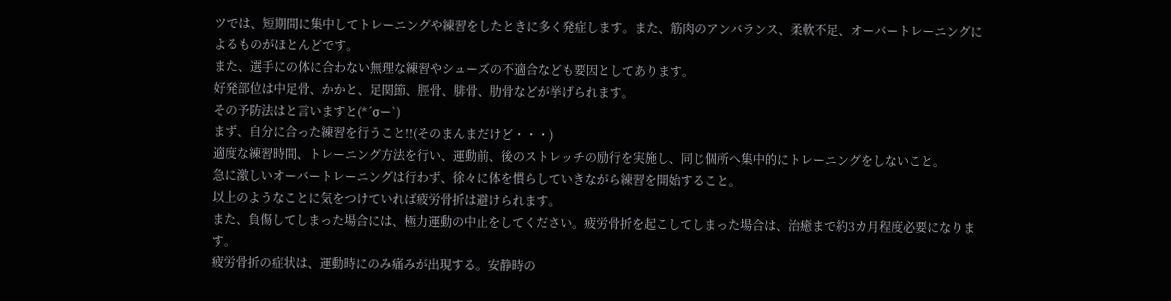ツでは、短期間に集中してトレーニングや練習をしたときに多く発症します。また、筋肉のアンバランス、柔軟不足、オーバートレーニングによるものがほとんどです。
また、選手にの体に合わない無理な練習やシューズの不適合なども要因としてあります。
好発部位は中足骨、かかと、足関節、脛骨、腓骨、肋骨などが挙げられます。
その予防法はと言いますと(*´σー`)
まず、自分に合った練習を行うこと!!(そのまんまだけど・・・)
適度な練習時間、トレーニング方法を行い、運動前、後のストレッチの励行を実施し、同じ個所へ集中的にトレーニングをしないこと。
急に激しいオーバートレーニングは行わず、徐々に体を慣らしていきながら練習を開始すること。
以上のようなことに気をつけていれば疲労骨折は避けられます。
また、負傷してしまった場合には、極力運動の中止をしてください。疲労骨折を起こしてしまった場合は、治癒まで約3カ月程度必要になります。
疲労骨折の症状は、運動時にのみ痛みが出現する。安静時の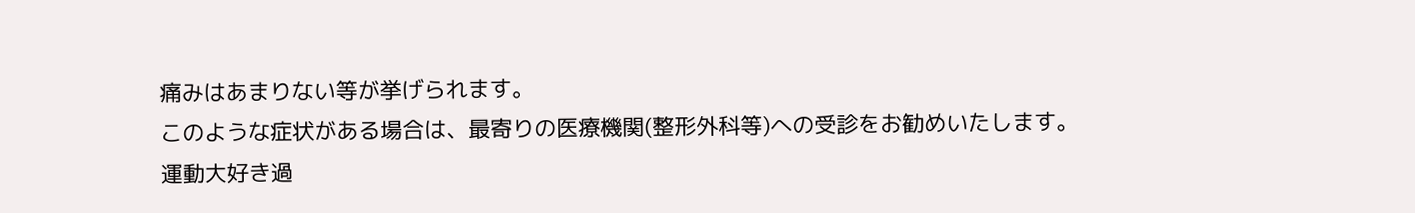痛みはあまりない等が挙げられます。
このような症状がある場合は、最寄りの医療機関(整形外科等)への受診をお勧めいたします。
運動大好き過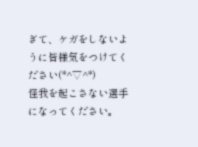ぎて、ケガをしないように皆様気をつけてください(*^▽^*)
怪我を起こさない選手になってください。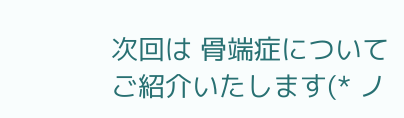次回は 骨端症についてご紹介いたします(* ノ